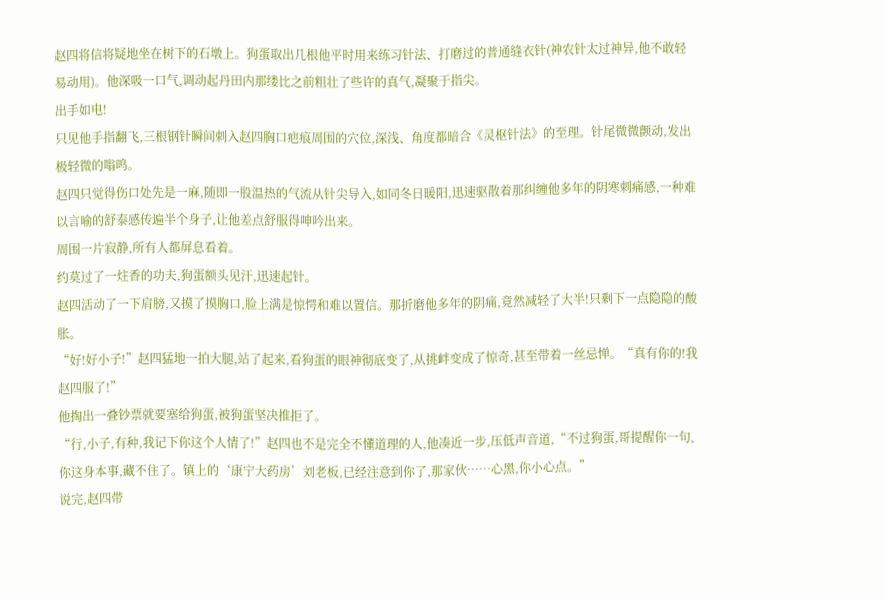赵四将信将疑地坐在树下的石墩上。狗蛋取出几根他平时用来练习针法、打磨过的普通缝衣针(神农针太过神异,他不敢轻易动用)。他深吸一口气,调动起丹田内那缕比之前粗壮了些许的真气,凝聚于指尖。
出手如电!
只见他手指翻飞,三根钢针瞬间刺入赵四胸口疤痕周围的穴位,深浅、角度都暗合《灵枢针法》的至理。针尾微微颤动,发出极轻微的嗡鸣。
赵四只觉得伤口处先是一麻,随即一股温热的气流从针尖导入,如同冬日暖阳,迅速驱散着那纠缠他多年的阴寒刺痛感,一种难以言喻的舒泰感传遍半个身子,让他差点舒服得呻吟出来。
周围一片寂静,所有人都屏息看着。
约莫过了一炷香的功夫,狗蛋额头见汗,迅速起针。
赵四活动了一下肩膀,又摸了摸胸口,脸上满是惊愕和难以置信。那折磨他多年的阴痛,竟然减轻了大半!只剩下一点隐隐的酸胀。
“好!好小子!”赵四猛地一拍大腿,站了起来,看狗蛋的眼神彻底变了,从挑衅变成了惊奇,甚至带着一丝忌惮。“真有你的!我赵四服了!”
他掏出一叠钞票就要塞给狗蛋,被狗蛋坚决推拒了。
“行,小子,有种,我记下你这个人情了!”赵四也不是完全不懂道理的人,他凑近一步,压低声音道,“不过狗蛋,哥提醒你一句,你这身本事,藏不住了。镇上的‘康宁大药房’刘老板,已经注意到你了,那家伙……心黑,你小心点。”
说完,赵四带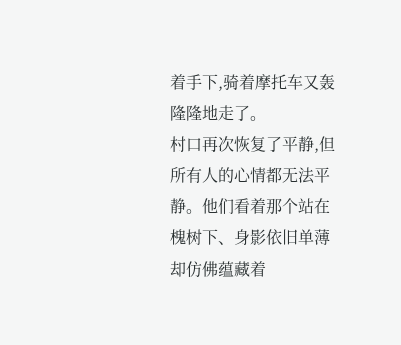着手下,骑着摩托车又轰隆隆地走了。
村口再次恢复了平静,但所有人的心情都无法平静。他们看着那个站在槐树下、身影依旧单薄却仿佛蕴藏着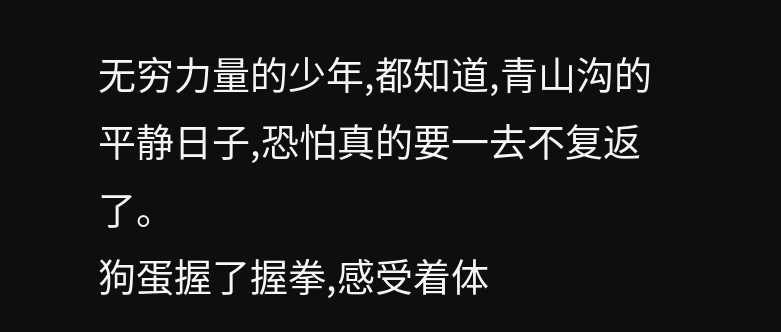无穷力量的少年,都知道,青山沟的平静日子,恐怕真的要一去不复返了。
狗蛋握了握拳,感受着体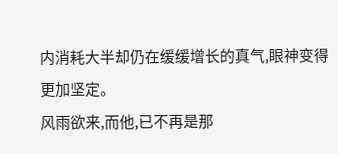内消耗大半却仍在缓缓增长的真气,眼神变得更加坚定。
风雨欲来,而他,已不再是那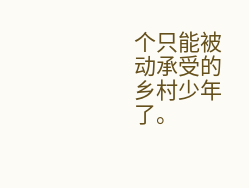个只能被动承受的乡村少年了。